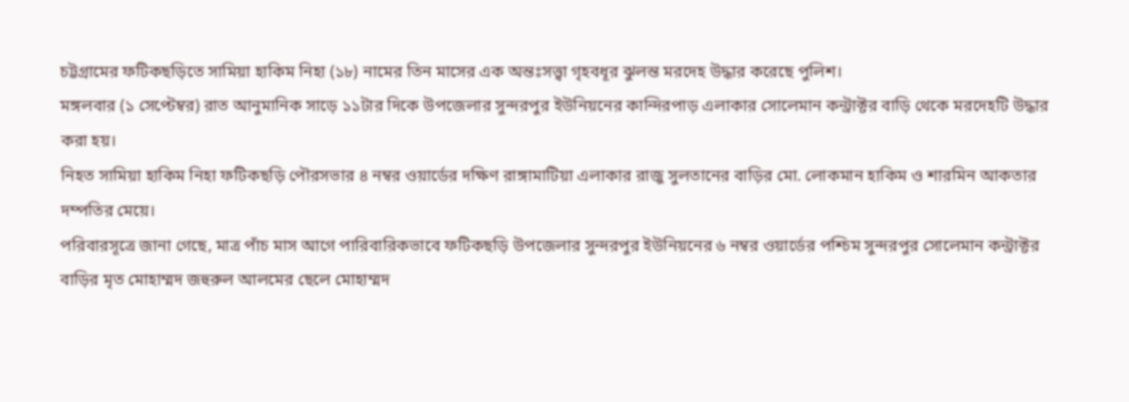চট্টগ্রামের ফটিকছড়িতে সামিয়া হাকিম নিহা (১৮) নামের তিন মাসের এক অন্তঃসত্ত্বা গৃহবধূর ঝুলন্ত মরদেহ উদ্ধার করেছে পুলিশ।
মঙ্গলবার (১ সেপ্টেম্বর) রাত আনুমানিক সাড়ে ১১টার দিকে উপজেলার সুন্দরপুর ইউনিয়নের কান্দিরপাড় এলাকার সোলেমান কন্ট্রাক্টর বাড়ি থেকে মরদেহটি উদ্ধার করা হয়।
নিহত সামিয়া হাকিম নিহা ফটিকছড়ি পৌরসভার ৪ নম্বর ওয়ার্ডের দক্ষিণ রাঙ্গামাটিয়া এলাকার রাজু সুলতানের বাড়ির মো. লোকমান হাকিম ও শারমিন আকতার দম্পতির মেয়ে।
পরিবারসূত্রে জানা গেছে, মাত্র পাঁচ মাস আগে পারিবারিকভাবে ফটিকছড়ি উপজেলার সুন্দরপুর ইউনিয়নের ৬ নম্বর ওয়ার্ডের পশ্চিম সুন্দরপুর সোলেমান কন্ট্রাক্টর বাড়ির মৃত মোহাম্মদ জহুরুল আলমের ছেলে মোহাম্মদ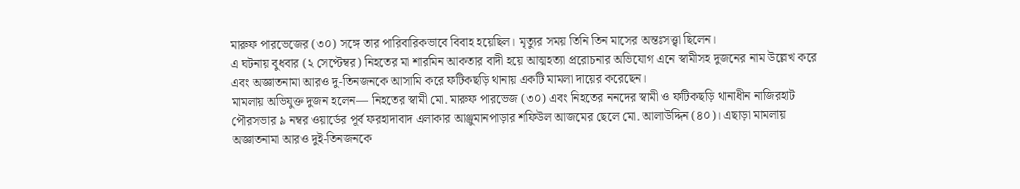মারুফ পারভেজের (৩০) সঙ্গে তার পারিবারিকভাবে বিবাহ হয়েছিল। মৃত্যুর সময় তিনি তিন মাসের অন্তঃসত্ত্বা ছিলেন।
এ ঘটনায় বুধবার (২ সেপ্টেম্বর) নিহতের মা শারমিন আকতার বাদী হয়ে আত্মহত্যা প্ররোচনার অভিযোগ এনে স্বামীসহ দুজনের নাম উল্লেখ করে এবং অজ্ঞাতনামা আরও দু-তিনজনকে আসামি করে ফটিকছড়ি থানায় একটি মামলা দায়ের করেছেন।
মামলায় অভিযুক্ত দুজন হলেন— নিহতের স্বামী মো. মারুফ পারভেজ (৩০) এবং নিহতের ননদের স্বামী ও ফটিকছড়ি থানাধীন নাজিরহাট পৌরসভার ৯ নম্বর ওয়ার্ডের পূর্ব ফরহাদাবাদ এলাকার আঞ্জুমানপাড়ার শফিউল আজমের ছেলে মো. আলাউদ্দিন (৪০)। এছাড়া মামলায় অজ্ঞাতনামা আরও দুই-তিনজনকে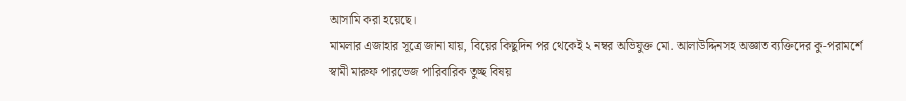আসামি করা হয়েছে।
মামলার এজাহার সূত্রে জানা যায়, বিয়ের কিছুদিন পর থেকেই ২ নম্বর অভিযুক্ত মো. আলাউদ্দিনসহ অজ্ঞাত ব্যক্তিদের কু-পরামর্শে স্বামী মারুফ পারভেজ পারিবারিক তুচ্ছ বিষয়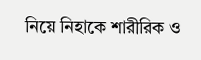নিয়ে নিহাকে শারীরিক ও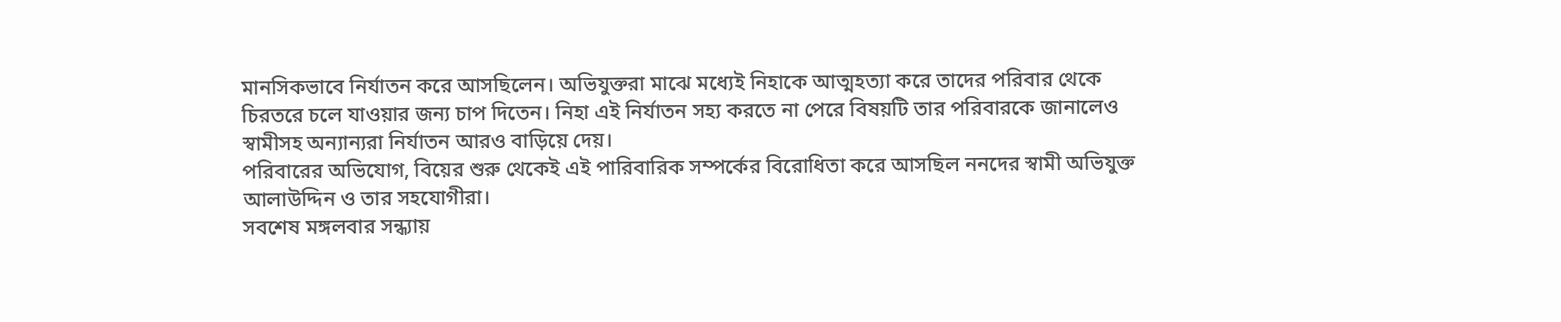মানসিকভাবে নির্যাতন করে আসছিলেন। অভিযুক্তরা মাঝে মধ্যেই নিহাকে আত্মহত্যা করে তাদের পরিবার থেকে চিরতরে চলে যাওয়ার জন্য চাপ দিতেন। নিহা এই নির্যাতন সহ্য করতে না পেরে বিষয়টি তার পরিবারকে জানালেও স্বামীসহ অন্যান্যরা নির্যাতন আরও বাড়িয়ে দেয়।
পরিবারের অভিযোগ, বিয়ের শুরু থেকেই এই পারিবারিক সম্পর্কের বিরোধিতা করে আসছিল ননদের স্বামী অভিযুক্ত আলাউদ্দিন ও তার সহযোগীরা।
সবশেষ মঙ্গলবার সন্ধ্যায়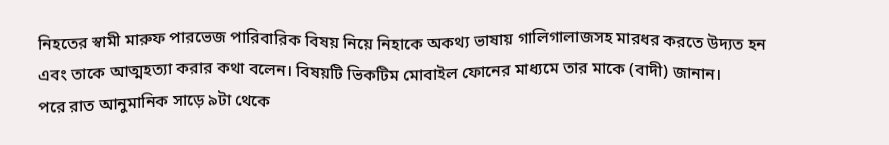নিহতের স্বামী মারুফ পারভেজ পারিবারিক বিষয় নিয়ে নিহাকে অকথ্য ভাষায় গালিগালাজসহ মারধর করতে উদ্যত হন এবং তাকে আত্মহত্যা করার কথা বলেন। বিষয়টি ভিকটিম মোবাইল ফোনের মাধ্যমে তার মাকে (বাদী) জানান।
পরে রাত আনুমানিক সাড়ে ৯টা থেকে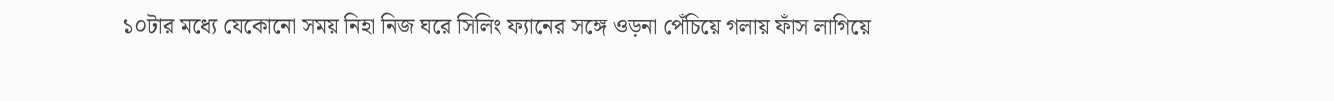১০টার মধ্যে যেকোনো সময় নিহা নিজ ঘরে সিলিং ফ্যানের সঙ্গে ওড়না পেঁচিয়ে গলায় ফাঁস লাগিয়ে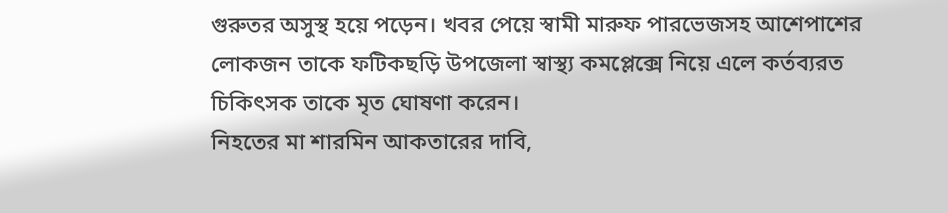গুরুতর অসুস্থ হয়ে পড়েন। খবর পেয়ে স্বামী মারুফ পারভেজসহ আশেপাশের লোকজন তাকে ফটিকছড়ি উপজেলা স্বাস্থ্য কমপ্লেক্সে নিয়ে এলে কর্তব্যরত চিকিৎসক তাকে মৃত ঘোষণা করেন।
নিহতের মা শারমিন আকতারের দাবি,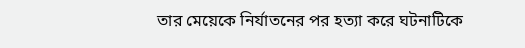তার মেয়েকে নির্যাতনের পর হত্যা করে ঘটনাটিকে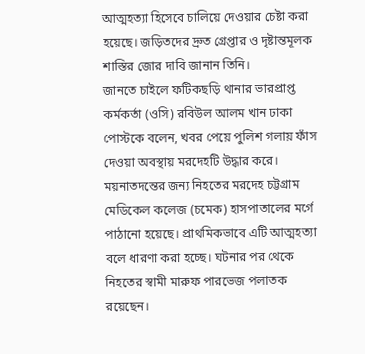আত্মহত্যা হিসেবে চালিয়ে দেওয়ার চেষ্টা করা হয়েছে। জড়িতদের দ্রুত গ্রেপ্তার ও দৃষ্টান্তমূলক শাস্তির জোর দাবি জানান তিনি।
জানতে চাইলে ফটিকছড়ি থানার ভারপ্রাপ্ত কর্মকর্তা (ওসি) রবিউল আলম খান ঢাকা পোস্টকে বলেন, খবর পেয়ে পুলিশ গলায় ফাঁস দেওয়া অবস্থায় মরদেহটি উদ্ধার করে। ময়নাতদন্তের জন্য নিহতের মরদেহ চট্টগ্রাম মেডিকেল কলেজ (চমেক) হাসপাতালের মর্গে পাঠানো হয়েছে। প্রাথমিকভাবে এটি আত্মহত্যা বলে ধারণা করা হচ্ছে। ঘটনার পর থেকে নিহতের স্বামী মারুফ পারভেজ পলাতক রয়েছেন।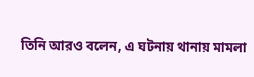তিনি আরও বলেন, এ ঘটনায় থানায় মামলা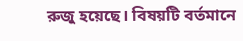রুজু হয়েছে। বিষয়টি বর্তমানে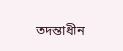তদন্তাধীন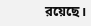রয়েছে।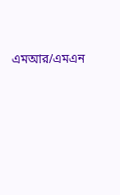এমআর/এমএন